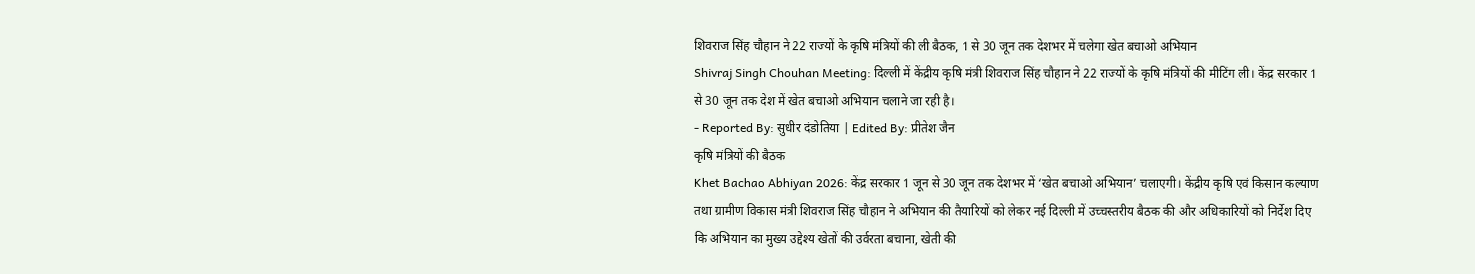शिवराज सिंह चौहान ने 22 राज्यों के कृषि मंत्रियों की ली बैठक, 1 से 30 जून तक देशभर में चलेगा खेत बचाओ अभियान
Shivraj Singh Chouhan Meeting: दिल्ली में केंद्रीय कृषि मंत्री शिवराज सिंह चौहान ने 22 राज्यों के कृषि मंत्रियों की मीटिंग ली। केंद्र सरकार 1 से 30 जून तक देश में खेत बचाओ अभियान चलाने जा रही है।
- Reported By: सुधीर दंडोतिया | Edited By: प्रीतेश जैन
कृषि मंत्रियों की बैठक
Khet Bachao Abhiyan 2026: केंद्र सरकार 1 जून से 30 जून तक देशभर में ‘खेत बचाओ अभियान’ चलाएगी। केंद्रीय कृषि एवं किसान कल्याण तथा ग्रामीण विकास मंत्री शिवराज सिंह चौहान ने अभियान की तैयारियों को लेकर नई दिल्ली में उच्चस्तरीय बैठक की और अधिकारियों को निर्देश दिए कि अभियान का मुख्य उद्देश्य खेतों की उर्वरता बचाना, खेती की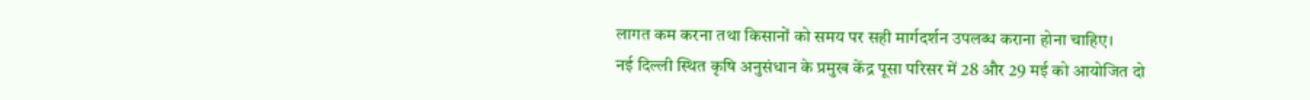लागत कम करना तथा किसानों को समय पर सही मार्गदर्शन उपलब्ध कराना होना चाहिए।
नई दिल्ली स्थित कृषि अनुसंधान के प्रमुख केंद्र पूसा परिसर में 28 और 29 मई को आयोजित दो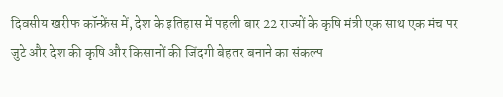दिवसीय खरीफ कॉन्फ्रेंस में, देश के इतिहास में पहली बार 22 राज्यों के कृषि मंत्री एक साथ एक मंच पर जुटे और देश की कृषि और किसानों की जिंदगी बेहतर बनाने का संकल्प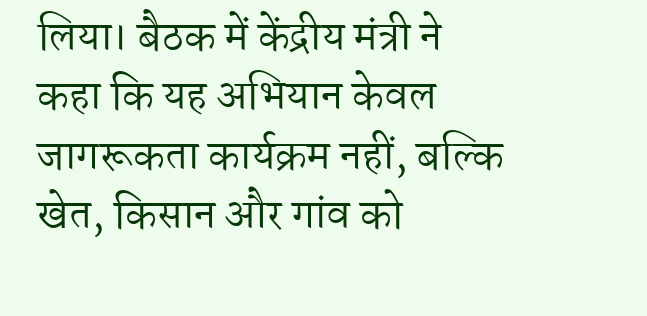लिया। बैठक में केंद्रीय मंत्री ने कहा कि यह अभियान केवल जागरूकता कार्यक्रम नहीं, बल्कि खेत, किसान और गांव को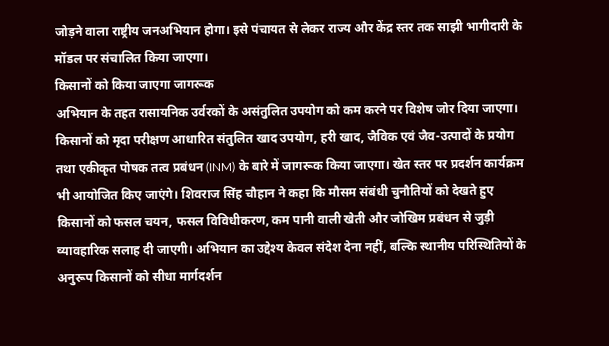जोड़ने वाला राष्ट्रीय जनअभियान होगा। इसे पंचायत से लेकर राज्य और केंद्र स्तर तक साझी भागीदारी के मॉडल पर संचालित किया जाएगा।
किसानों को किया जाएगा जागरूक
अभियान के तहत रासायनिक उर्वरकों के असंतुलित उपयोग को कम करने पर विशेष जोर दिया जाएगा। किसानों को मृदा परीक्षण आधारित संतुलित खाद उपयोग, हरी खाद, जैविक एवं जैव-उत्पादों के प्रयोग तथा एकीकृत पोषक तत्व प्रबंधन (INM) के बारे में जागरूक किया जाएगा। खेत स्तर पर प्रदर्शन कार्यक्रम भी आयोजित किए जाएंगे। शिवराज सिंह चौहान ने कहा कि मौसम संबंधी चुनौतियों को देखते हुए किसानों को फसल चयन, फसल विविधीकरण, कम पानी वाली खेती और जोखिम प्रबंधन से जुड़ी व्यावहारिक सलाह दी जाएगी। अभियान का उद्देश्य केवल संदेश देना नहीं, बल्कि स्थानीय परिस्थितियों के अनुरूप किसानों को सीधा मार्गदर्शन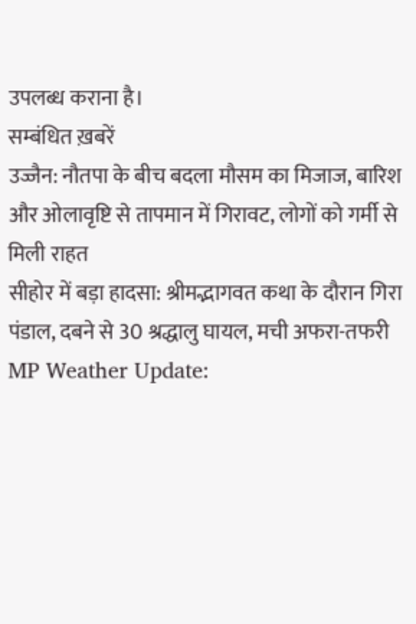उपलब्ध कराना है।
सम्बंधित ख़बरें
उज्जैन: नौतपा के बीच बदला मौसम का मिजाज, बारिश और ओलावृष्टि से तापमान में गिरावट, लोगों को गर्मी से मिली राहत
सीहोर में बड़ा हादसा: श्रीमद्भागवत कथा के दौरान गिरा पंडाल, दबने से 30 श्रद्धालु घायल, मची अफरा-तफरी
MP Weather Update: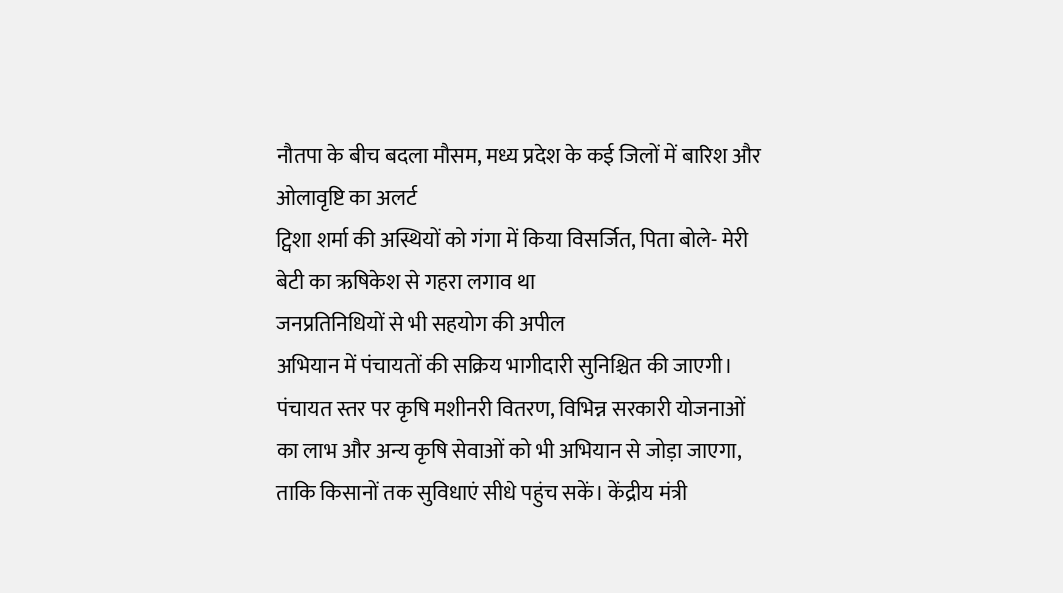नौतपा के बीच बदला मौसम, मध्य प्रदेश के कई जिलों में बारिश और ओलावृष्टि का अलर्ट
ट्विशा शर्मा की अस्थियों को गंगा में किया विसर्जित, पिता बोले- मेरी बेटी का ऋषिकेश से गहरा लगाव था
जनप्रतिनिधियों से भी सहयोग की अपील
अभियान में पंचायतों की सक्रिय भागीदारी सुनिश्चित की जाएगी। पंचायत स्तर पर कृषि मशीनरी वितरण, विभिन्न सरकारी योजनाओं का लाभ और अन्य कृषि सेवाओं को भी अभियान से जोड़ा जाएगा, ताकि किसानों तक सुविधाएं सीधे पहुंच सकें। केंद्रीय मंत्री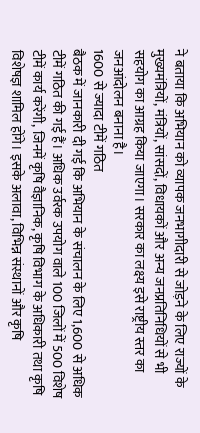ने बताया कि अभियान को व्यापक जनभागीदारी से जोड़ने के लिए राज्यों के मुख्यमंत्रियों, मंत्रियों, सांसदों, विधायकों और अन्य जनप्रतिनिधियों से भी सहयोग का आग्रह किया जाएगा। सरकार का लक्ष्य इसे राष्ट्रीय स्तर का जनआंदोलन बनाना है।
1600 से ज्यादा टीमें गठित
बैठक में जानकारी दी गई कि अभियान के संचालन के लिए 1,600 से अधिक टीमें गठित की गई हैं। अधिक उर्वरक उपयोग वाले 100 जिलों में 500 विशेष टीमें कार्य करेंगी, जिनमें कृषि वैज्ञानिक, कृषि विभाग के अधिकारी तथा कृषि विशेषज्ञ शामिल होंगे। इसके अलावा, विभिन्न संस्थानों और कृषि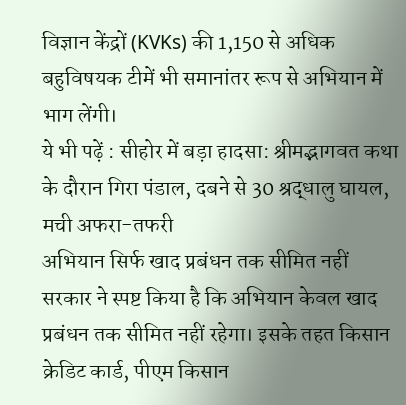विज्ञान केंद्रों (KVKs) की 1,150 से अधिक बहुविषयक टीमें भी समानांतर रूप से अभियान में भाग लेंगी।
ये भी पढ़ें : सीहोर में बड़ा हादसा: श्रीमद्भागवत कथा के दौरान गिरा पंडाल, दबने से 30 श्रद्धालु घायल, मची अफरा-तफरी
अभियान सिर्फ खाद प्रबंधन तक सीमित नहीं
सरकार ने स्पष्ट किया है कि अभियान केवल खाद प्रबंधन तक सीमित नहीं रहेगा। इसके तहत किसान क्रेडिट कार्ड, पीएम किसान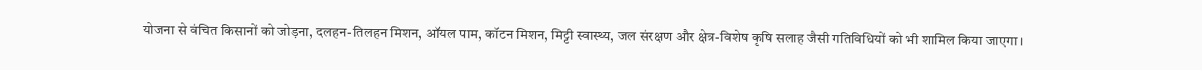योजना से वंचित किसानों को जोड़ना, दलहन-तिलहन मिशन, ऑयल पाम, कॉटन मिशन, मिट्टी स्वास्थ्य, जल संरक्षण और क्षेत्र-विशेष कृषि सलाह जैसी गतिविधियों को भी शामिल किया जाएगा।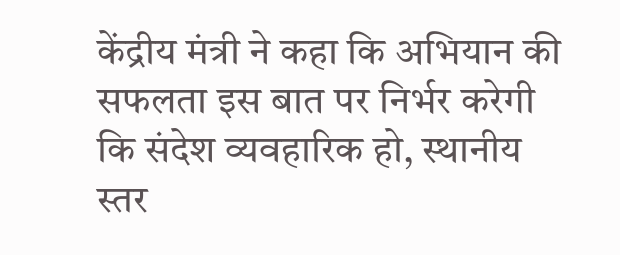केंद्रीय मंत्री ने कहा कि अभियान की सफलता इस बात पर निर्भर करेगी कि संदेश व्यवहारिक हो, स्थानीय स्तर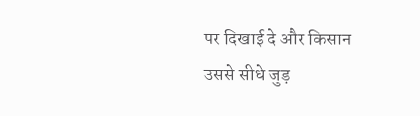पर दिखाई दे और किसान उससे सीधे जुड़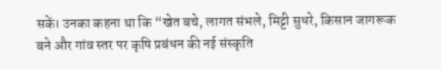सकें। उनका कहना था कि “खेत बचे, लागत संभले, मिट्टी सुधरे, किसान जागरूक बने और गांव स्तर पर कृषि प्रबंधन की नई संस्कृति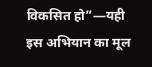विकसित हो”—यही इस अभियान का मूल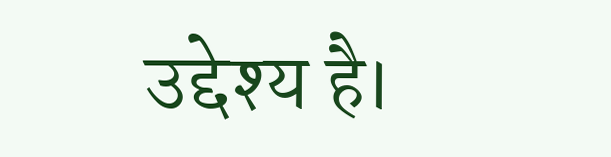उद्देश्य है।